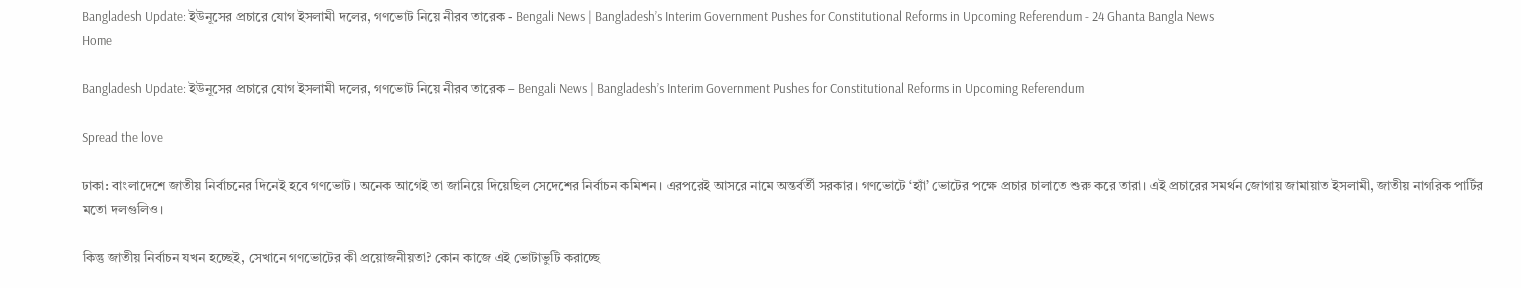Bangladesh Update: ইউনূসের প্রচারে যোগ ইসলামী দলের, গণভোট নিয়ে নীরব তারেক - Bengali News | Bangladesh’s Interim Government Pushes for Constitutional Reforms in Upcoming Referendum - 24 Ghanta Bangla News
Home

Bangladesh Update: ইউনূসের প্রচারে যোগ ইসলামী দলের, গণভোট নিয়ে নীরব তারেক – Bengali News | Bangladesh’s Interim Government Pushes for Constitutional Reforms in Upcoming Referendum

Spread the love

ঢাকা: বাংলাদেশে জাতীয় নির্বাচনের দিনেই হবে গণভোট। অনেক আগেই তা জানিয়ে দিয়েছিল সেদেশের নির্বাচন কমিশন। এরপরেই আসরে নামে অন্তর্বর্তী সরকার। গণভোটে ‘হ্যাঁ’ ভোটের পক্ষে প্রচার চালাতে শুরু করে তারা। এই প্রচারের সমর্থন জোগায় জামায়াত ইসলামী, জাতীয় নাগরিক পার্টির মতো দলগুলিও।

কিন্তু জাতীয় নির্বাচন যখন হচ্ছেই, সেখানে গণভোটের কী প্রয়োজনীয়তা? কোন কাজে এই ভোটাভুটি করাচ্ছে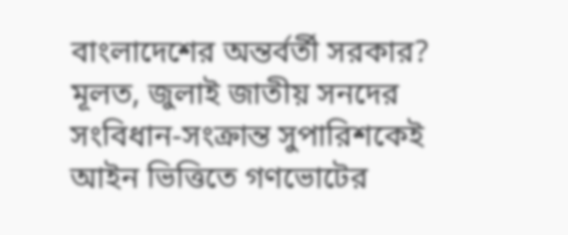বাংলাদেশের অন্তর্বর্তী সরকার? মূলত, জুলাই জাতীয় সনদের সংবিধান-সংক্রান্ত সুপারিশকেই আইন ভিত্তিতে গণভোটের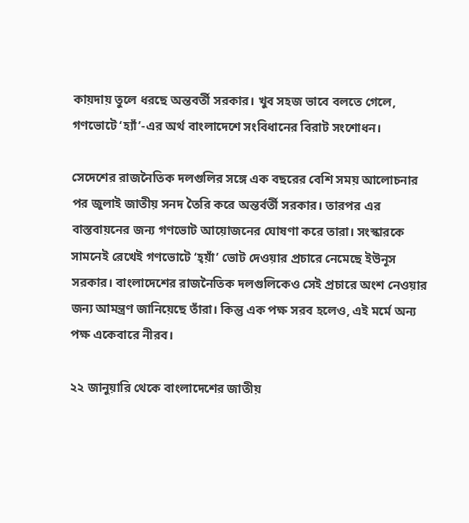কায়দায় তুলে ধরছে অন্তবর্তী সরকার। খুব সহজ ভাবে বলতে গেলে, গণভোটে ‘হ্যাঁ’-এর অর্থ বাংলাদেশে সংবিধানের বিরাট সংশোধন।

সেদেশের রাজনৈতিক দলগুলির সঙ্গে এক বছরের বেশি সময় আলোচনার পর জুলাই জাতীয় সনদ তৈরি করে অন্তর্বর্তী সরকার। তারপর এর বাস্তবায়নের জন্য গণভোট আয়োজনের ঘোষণা করে তারা। সংস্কারকে সামনেই রেখেই গণভোটে ‘হ্য়াঁ’ ভোট দেওয়ার প্রচারে নেমেছে ইউনূস সরকার। বাংলাদেশের রাজনৈতিক দলগুলিকেও সেই প্রচারে অংশ নেওয়ার জন্য আমন্ত্রণ জানিয়েছে তাঁরা। কিন্তু এক পক্ষ সরব হলেও, এই মর্মে অন্য পক্ষ একেবারে নীরব।

২২ জানুয়ারি থেকে বাংলাদেশের জাতীয়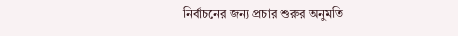নির্বাচনের জন্য প্রচার শুরুর অনুমতি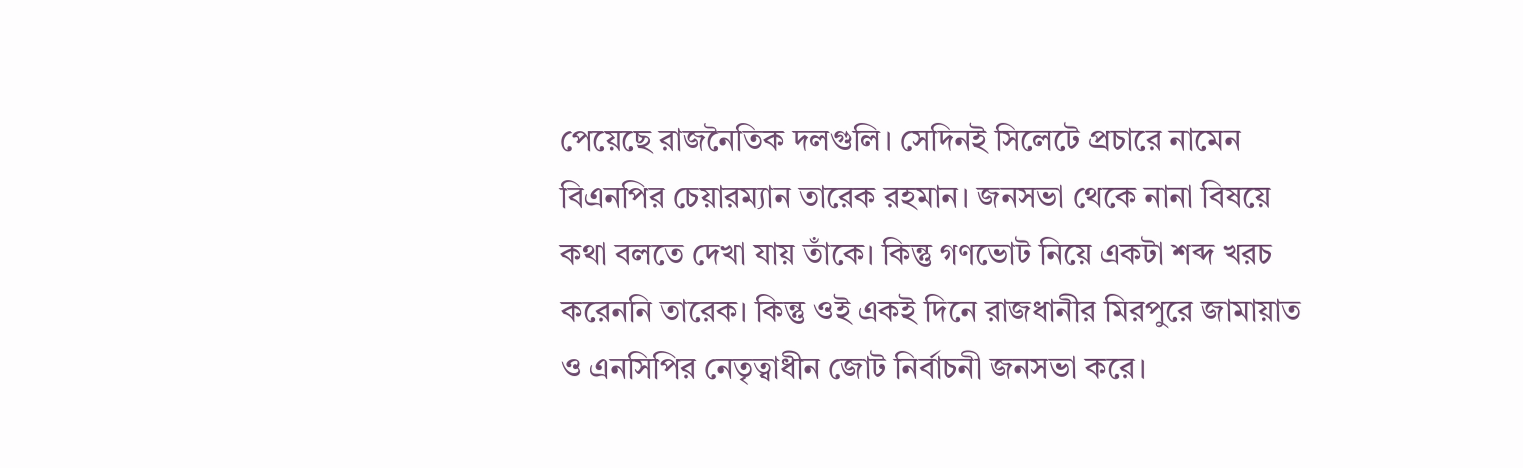পেয়েছে রাজনৈতিক দলগুলি। সেদিনই সিলেটে প্রচারে নামেন বিএনপির চেয়ারম্যান তারেক রহমান। জনসভা থেকে নানা বিষয়ে কথা বলতে দেখা যায় তাঁকে। কিন্তু গণভোট নিয়ে একটা শব্দ খরচ করেননি তারেক। কিন্তু ওই একই দিনে রাজধানীর মিরপুরে জামায়াত ও এনসিপির নেতৃত্বাধীন জোট নির্বাচনী জনসভা করে।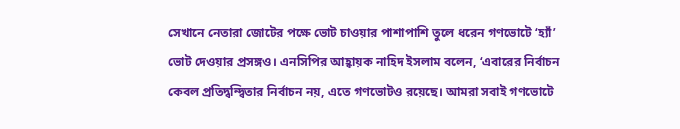সেখানে নেতারা জোটের পক্ষে ভোট চাওয়ার পাশাপাশি তুলে ধরেন গণভোটে ‘হ্যাঁ’ ভোট দেওয়ার প্রসঙ্গও। এনসিপির আহ্বায়ক নাহিদ ইসলাম বলেন, ‘এবারের নির্বাচন কেবল প্রতিদ্বন্দ্বিতার নির্বাচন নয়, এতে গণভোটও রয়েছে। আমরা সবাই গণভোটে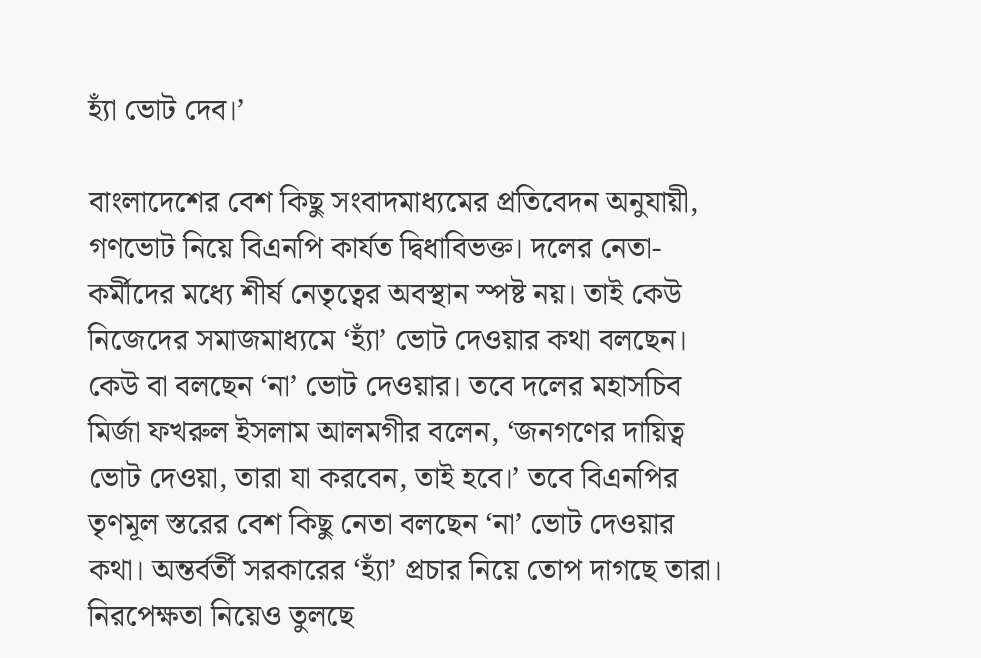হ্যাঁ ভোট দেব।’

বাংলাদেশের বেশ কিছু সংবাদমাধ্যমের প্রতিবেদন অনুযায়ী, গণভোট নিয়ে বিএনপি কার্যত দ্বিধাবিভক্ত। দলের নেতা-কর্মীদের মধ্যে শীর্ষ নেতৃত্বের অবস্থান স্পষ্ট নয়। তাই কেউ নিজেদের সমাজমাধ্যমে ‘হ্যাঁ’ ভোট দেওয়ার কথা বলছেন। কেউ বা বলছেন ‘না’ ভোট দেওয়ার। তবে দলের মহাসচিব মির্জা ফখরুল ইসলাম আলমগীর বলেন, ‘জনগণের দায়িত্ব ভোট দেওয়া, তারা যা করবেন, তাই হবে।’ তবে বিএনপির তৃণমূল স্তরের বেশ কিছু নেতা বলছেন ‘না’ ভোট দেওয়ার কথা। অন্তর্বর্তী সরকারের ‘হ্যাঁ’ প্রচার নিয়ে তোপ দাগছে তারা। নিরপেক্ষতা নিয়েও তুলছে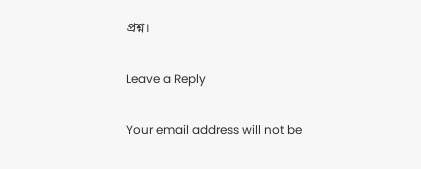প্রশ্ন।

Leave a Reply

Your email address will not be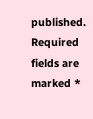published. Required fields are marked *